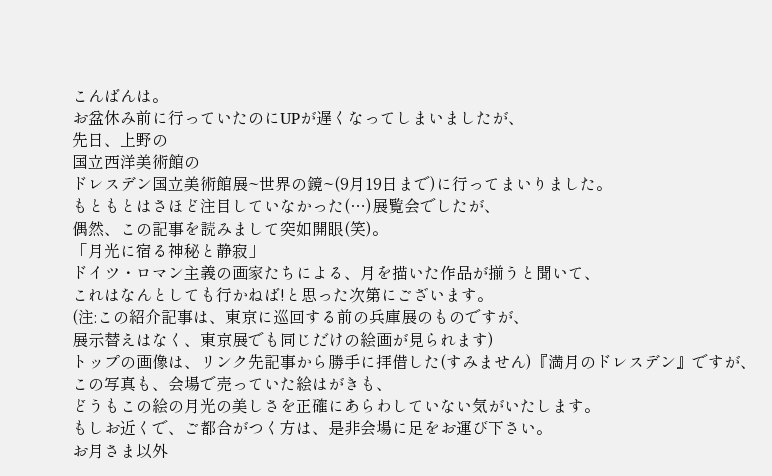こんばんは。
お盆休み前に行っていたのにUPが遅くなってしまいましたが、
先日、上野の
国立西洋美術館の
ドレスデン国立美術館展~世界の鏡~(9月19日まで)に行ってまいりました。
もともとはさほど注目していなかった(…)展覧会でしたが、
偶然、この記事を読みまして突如開眼(笑)。
「月光に宿る神秘と静寂」
ドイツ・ロマン主義の画家たちによる、月を描いた作品が揃うと聞いて、
これはなんとしても行かねば!と思った次第にございます。
(注:この紹介記事は、東京に巡回する前の兵庫展のものですが、
展示替えはなく、東京展でも同じだけの絵画が見られます)
トップの画像は、リンク先記事から勝手に拝借した(すみません)『満月のドレスデン』ですが、
この写真も、会場で売っていた絵はがきも、
どうもこの絵の月光の美しさを正確にあらわしていない気がいたします。
もしお近くで、ご都合がつく方は、是非会場に足をお運び下さい。
お月さま以外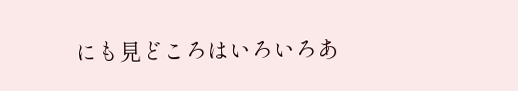にも見どころはいろいろあ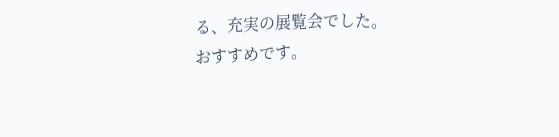る、充実の展覧会でした。
おすすめです。